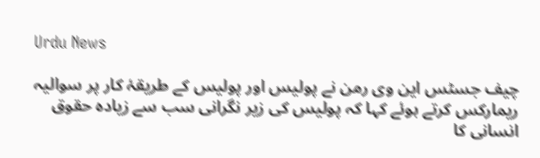Urdu News

چیف جسٹس این وی رمن نے پولیس اور پولیس کے طریقۂ کار پر سوالیہ ریمارکس کرتے ہوئے کہا کہ پولیس کی زیر نگرانی سب سے زیادہ حقوق انسانی کا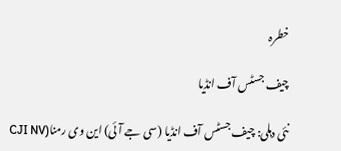خطرہ

چیف جسٹس آف انڈیا

نئی دہلی: چیف جسٹس آف انڈیا (سی جے آئی) این وی رمنا(CJI NV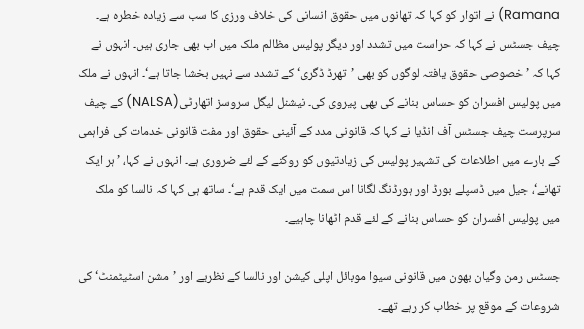Ramana) نے اتوار کو کہا کہ تھانوں میں حقوق انسانی کی خلاف ورزی کا سب سے زیادہ خطرہ ہے۔ چیف جسٹس نے کہا کہ حراست میں تشدد اور دیگر پولیس مظالم ملک میں اب بھی جاری ہیں۔ انہوں نے کہا کہ ’خصوصی حقوق یافتہ لوگوں کو بھی ’تھرڈ ڈگری‘ کے تشدد سے نہیں بخشا جاتا ہے‘۔ انہوں نے ملک میں پولیس افسران کو حساس بنانے کی بھی پیروی کی۔ نیشنل لیگل سروسز اتھارٹی(NALSA) کے چیف سرپرست چیف جسٹس آف انڈیا نے کہا کہ قانونی مدد کے آئینی حقوق اور مفت قانونی خدمات کی فراہمی کے بارے میں اطلاعات کی تشہیر پولیس کی زیادتیوں کو روکنے کے لئے ضروری ہے۔ انہوں نے کہا، ’ہر ایک تھانے‘، جیل میں ڈسپلے بورڈ اور ہورڈنگ لگانا اس سمت میں ایک قدم ہے‘۔ ساتھ ہی کہا کہ نالسا کو ملک میں پولیس افسران کو حساس بنانے کے لئے قدم اٹھانا چاہیے۔

جسٹس رمن وگیان بھون میں قانونی سیوا موبائل اپلی کیشن اور نالسا کے نظریے اور ’مشن اسٹیٹمنٹ‘ کی شروعات کے موقع پر خطاب کر رہے تھے۔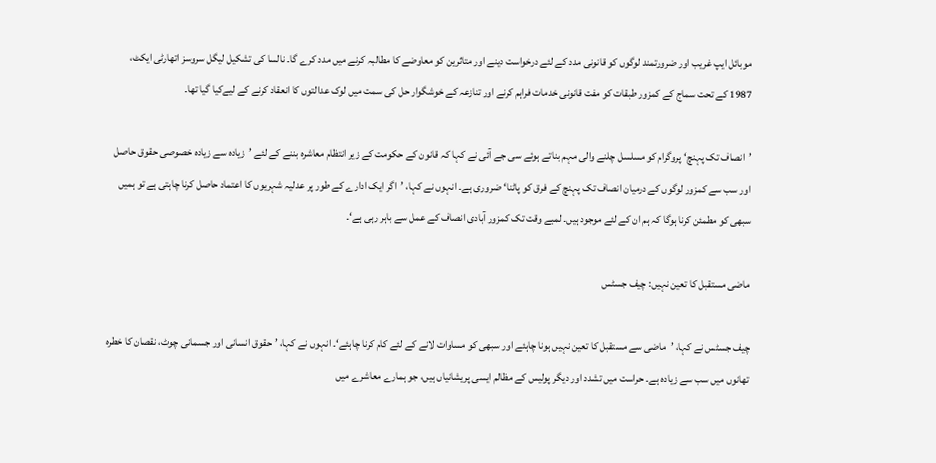موبائل ایپ غریب اور ضرورتمند لوگوں کو قانونی مدد کے لئے درخواست دینے اور متاثرین کو معاوضے کا مطالبہ کرنے میں مدد کرے گا۔ نالسا کی تشکیل لیگل سروسز اتھارٹی ایکٹ، 1987 کے تحت سماج کے کمزور طبقات کو مفت قانونی خدمات فراہم کرنے اور تنازعہ کے خوشگوار حل کی سمت میں لوک عدالتوں کا انعقاد کرنے کے لیےکیا گیا تھا۔

’انصاف تک پہنچ‘ پروگرام کو مسلسل چلنے والی مہم بناتے ہوئے سی جے آئی نے کہا کہ قانون کے حکومت کے زیر انتظام معاشرہ بننے کے لئے ’زیادہ سے زیادہ خصوصی حقوق حاصل اور سب سے کمزور لوگوں کے درمیان انصاف تک پہنچ کے فرق کو پاٹنا‘ ضروری ہے۔ انہوں نے کہا، ’اگر ایک ادارے کے طور پر عدلیہ شہریوں کا اعتماد حاصل کرنا چاہتی ہے تو ہمیں سبھی کو مطمئن کرنا ہوگا کہ ہم ان کے لئے موجود ہیں۔ لمبے وقت تک کمزور آبادی انصاف کے عمل سے باہر رہی ہے‘۔

ماضی مستقبل کا تعین نہیں: چیف جسٹس

چیف جسٹس نے کہا، ’ماضی سے مستقبل کا تعین نہیں ہونا چاہئے اور سبھی کو مساوات لانے کے لئے کام کرنا چاہئے‘۔ انہوں نے کہا، ’حقوق انسانی اور جسمانی چوٹ، نقصان کا خطرہ تھانوں میں سب سے زیادہ ہے۔ حراست میں تشدد اور دیگر پولیس کے مظالم ایسی پریشانیاں ہیں، جو ہمارے معاشرے میں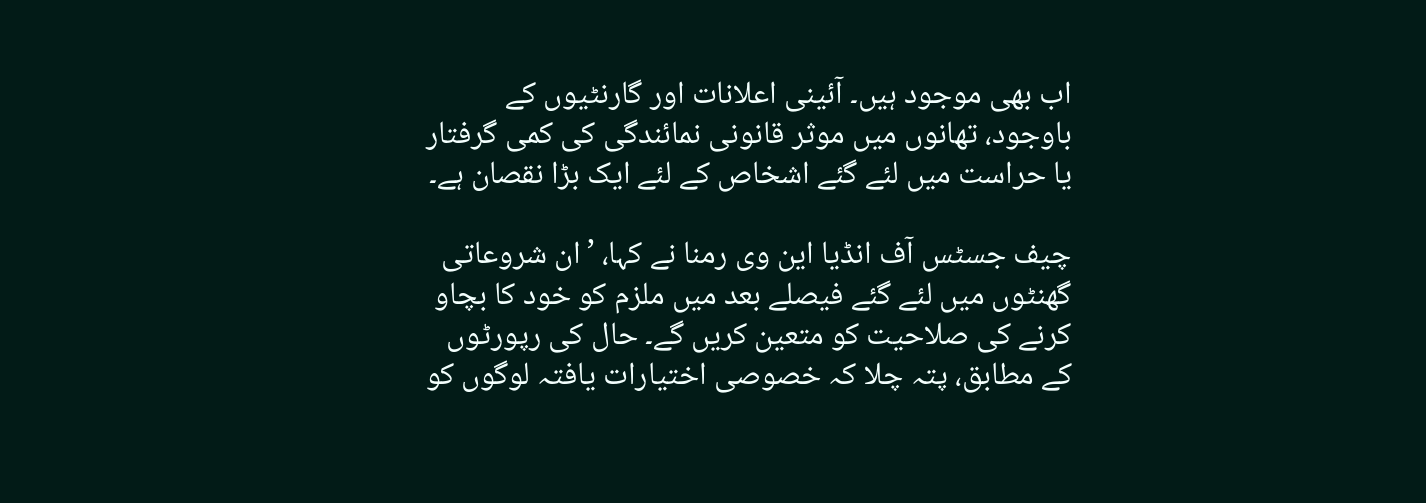اب بھی موجود ہیں۔ آئینی اعلانات اور گارنٹیوں کے باوجود، تھانوں میں موثر قانونی نمائندگی کی کمی گرفتار یا حراست میں لئے گئے اشخاص کے لئے ایک بڑا نقصان ہے۔

چیف جسٹس آف انڈیا این وی رمنا نے کہا، ’ان شروعاتی گھنٹوں میں لئے گئے فیصلے بعد میں ملزم کو خود کا بچاو کرنے کی صلاحیت کو متعین کریں گے۔ حال کی رپورٹوں کے مطابق، پتہ چلا کہ خصوصی اختیارات یافتہ لوگوں کو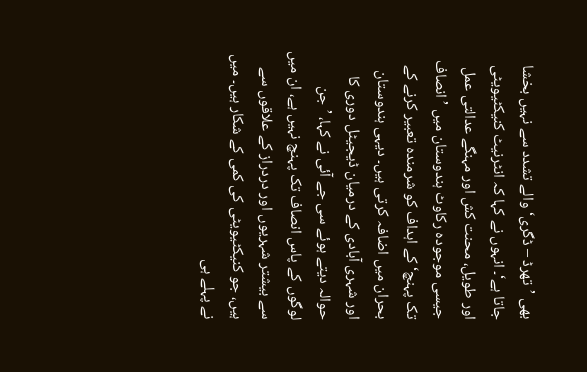بھی ’تھرڈ – ڈگری‘ والے تشدد سے نہیں بخشا جاتا ہے‘۔ انہوں نے کہا کہ انٹرنیٹ کنیکٹیویٹی اور طویل، محنت کش اور مہنگے عدالتی عمل جیسی موجودہ رکاوٹ ہندوستان میں ’انصاف تک پہنچ‘ کے اہداف کو شرمندہ تعبیر کرنے کے بحران میں اضافہ کرتی ہیں۔ دیہی ہندوستان اور شہری آبادی کے درمیان ڈیجیٹل دوری کا حوالہ دیتے ہوئے سی جے آئی نے کہا، ’جن لوگوں کے پاس انصاف تک پہنچ نہیں ہے، ان میں سے بیشتر شہریوں اور دردراز کے علاقوں سے ہیں، جو کنیکٹیویٹی کی کمی کے شکار ہیں۔ میں نے پہلے ہی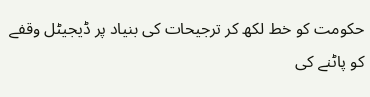حکومت کو خط لکھ کر ترجیحات کی بنیاد پر ڈیجیٹل وقفے کو پاٹنے کی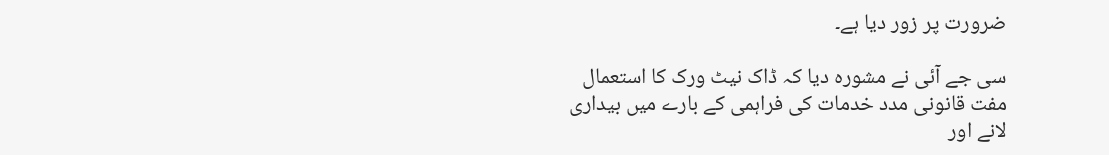ضرورت پر زور دیا ہے۔

سی جے آئی نے مشورہ دیا کہ ڈاک نیٹ ورک کا استعمال مفت قانونی مدد خدمات کی فراہمی کے بارے میں بیداری لانے اور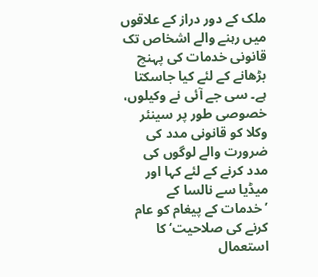ملک کے دور دراز کے علاقوں میں رہنے والے اشخاص تک قانونی خدمات کی پہنچ بڑھانے کے لئے کیا جاسکتا ہے۔ سی جے آئی نے وکیلوں، خصوصی طور پر سینئر وکلا کو قانونی مدد کی ضرورت والے لوگوں کی مدد کرنے کے لئے کہا اور میڈیا سے نالسا کے ’خدمات کے پیغام کو عام کرنے کی صلاحیت‘ کا استعمال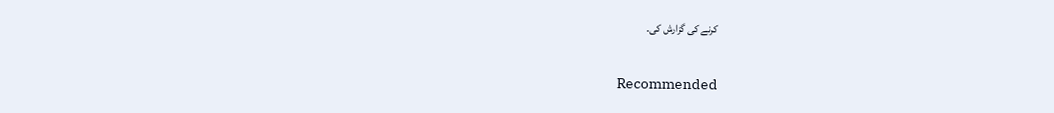کرنے کی گزارش کی۔

Recommended